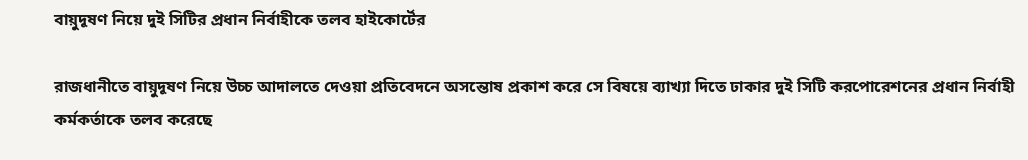বায়ুদূষণ নিয়ে দুই সিটির প্রধান নির্বাহীকে তলব হাইকোর্টের

রাজধানীতে বায়ুদূষণ নিয়ে উচ্চ আদালতে দেওয়া প্রতিবেদনে অসন্তোষ প্রকাশ করে সে বিষয়ে ব্যাখ্যা দিতে ঢাকার দুই সিটি করপোরেশনের প্রধান নির্বাহী কর্মকর্তাকে তলব করেছে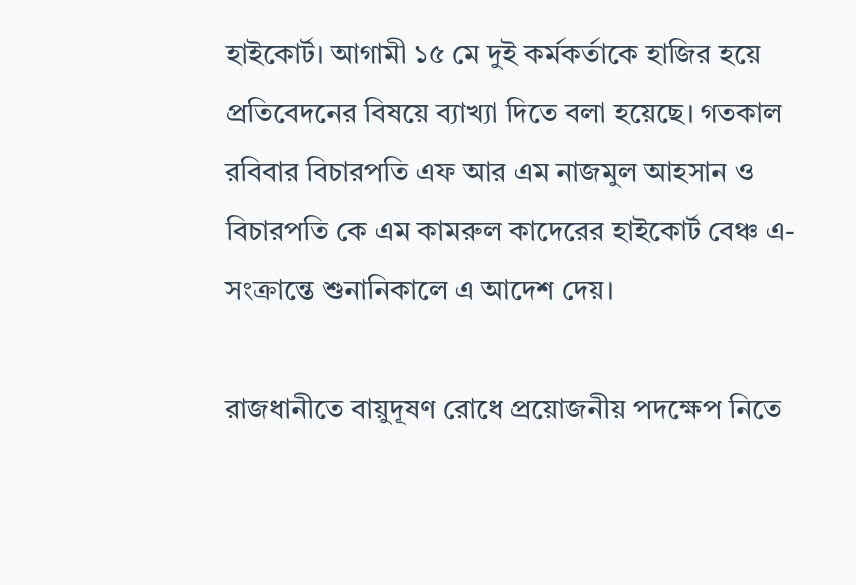হাইকোর্ট। আগামী ১৫ মে দুই কর্মকর্তাকে হাজির হয়ে প্রতিবেদনের বিষয়ে ব্যাখ্যা দিতে বলা হয়েছে। গতকাল রবিবার বিচারপতি এফ আর এম নাজমুল আহসান ও বিচারপতি কে এম কামরুল কাদেরের হাইকোর্ট বেঞ্চ এ-সংক্রান্তে শুনানিকালে এ আদেশ দেয়।

রাজধানীতে বায়ুদূষণ রোধে প্রয়োজনীয় পদক্ষেপ নিতে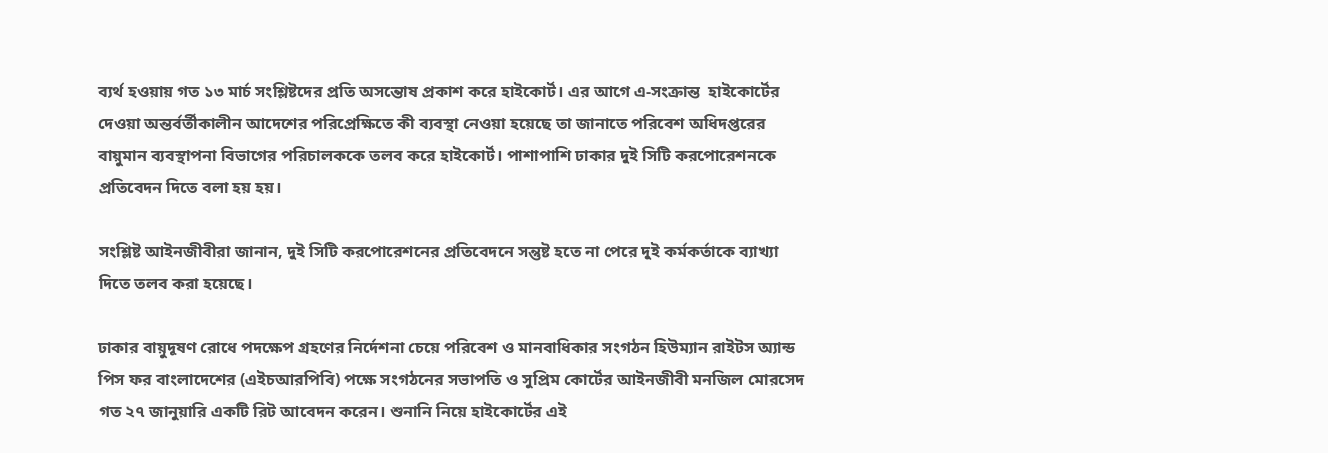ব্যর্থ হওয়ায় গত ১৩ মার্চ সংশ্লিষ্টদের প্রতি অসন্তোষ প্রকাশ করে হাইকোর্ট। এর আগে এ-সংক্রান্ত  হাইকোর্টের দেওয়া অন্তর্বর্তীকালীন আদেশের পরিপ্রেক্ষিতে কী ব্যবস্থা নেওয়া হয়েছে তা জানাতে পরিবেশ অধিদপ্তরের বায়ুমান ব্যবস্থাপনা বিভাগের পরিচালককে তলব করে হাইকোর্ট। পাশাপাশি ঢাকার দুই সিটি করপোরেশনকে প্রতিবেদন দিতে বলা হয় হয়।

সংশ্লিষ্ট আইনজীবীরা জানান, দুই সিটি করপোরেশনের প্রতিবেদনে সন্তুষ্ট হতে না পেরে দুই কর্মকর্তাকে ব্যাখ্যা দিতে তলব করা হয়েছে।

ঢাকার বায়ুদূষণ রোধে পদক্ষেপ গ্রহণের নির্দেশনা চেয়ে পরিবেশ ও মানবাধিকার সংগঠন হিউম্যান রাইটস অ্যান্ড পিস ফর বাংলাদেশের (এইচআরপিবি) পক্ষে সংগঠনের সভাপতি ও সুপ্রিম কোর্টের আইনজীবী মনজিল মোরসেদ গত ২৭ জানুয়ারি একটি রিট আবেদন করেন। শুনানি নিয়ে হাইকোর্টের এই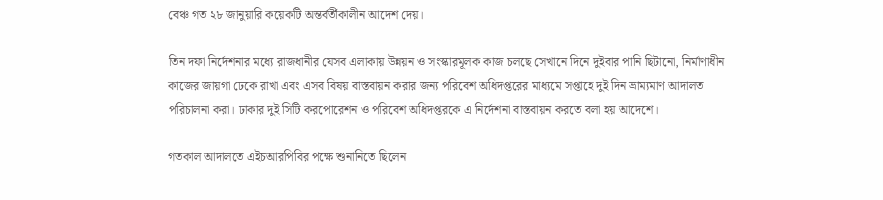বেঞ্চ গত ২৮ জানুয়ারি কয়েকটি অন্তর্বর্তীকালীন আদেশ দেয়।

তিন দফা নির্দেশনার মধ্যে রাজধানীর যেসব এলাকায় উন্নয়ন ও সংস্কারমূলক কাজ চলছে সেখানে দিনে দুইবার পানি ছিটানো, নির্মাণাধীন কাজের জায়গা ঢেকে রাখা এবং এসব বিষয় বাস্তবায়ন করার জন্য পরিবেশ অধিদপ্তরের মাধ্যমে সপ্তাহে দুই দিন ভ্রাম্যমাণ আদালত পরিচালনা করা। ঢাকার দুই সিটি করপোরেশন ও পরিবেশ অধিদপ্তরকে এ নির্দেশনা বাস্তবায়ন করতে বলা হয় আদেশে।

গতকাল আদালতে এইচআরপিবির পক্ষে শুনানিতে ছিলেন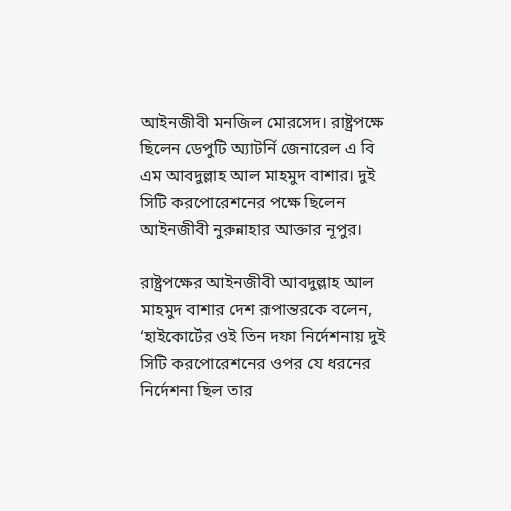আইনজীবী মনজিল মোরসেদ। রাষ্ট্রপক্ষে ছিলেন ডেপুটি অ্যাটর্নি জেনারেল এ বি এম আবদুল্লাহ আল মাহমুদ বাশার। দুই সিটি করপোরেশনের পক্ষে ছিলেন আইনজীবী নুরুন্নাহার আক্তার নূপুর।

রাষ্ট্রপক্ষের আইনজীবী আবদুল্লাহ আল মাহমুদ বাশার দেশ রূপান্তরকে বলেন, ‘হাইকোর্টের ওই তিন দফা নির্দেশনায় দুই সিটি করপোরেশনের ওপর যে ধরনের নির্দেশনা ছিল তার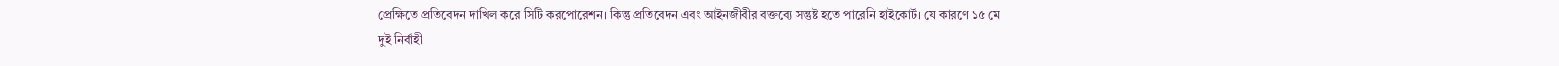প্রেক্ষিতে প্রতিবেদন দাখিল করে সিটি করপোরেশন। কিন্তু প্রতিবেদন এবং আইনজীবীর বক্তব্যে সন্তুষ্ট হতে পারেনি হাইকোর্ট। যে কারণে ১৫ মে দুই নির্বাহী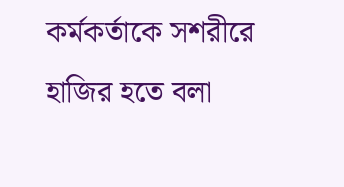কর্মকর্তাকে সশরীরে হাজির হতে বলা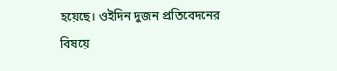হয়েছে। ওইদিন দুজন প্রতিবেদনের বিষয়ে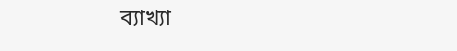ব্যাখ্যা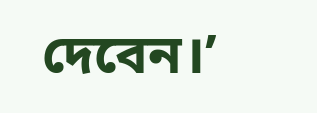দেবেন।’